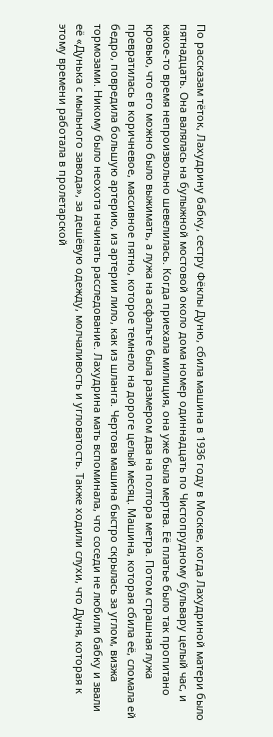По рассказам тёток, Лахудрину бабку, сестру Фёклы Дуню, сбила машина в 1936 году в Москве, когда Лахудриной матери было пятнадцать. Она валялась на булыжной мостовой около дома номер одиннадцать по Чистопрудному бульвару целый час, и какое-то время непроизвольно шевелилась. Когда приехала милиция, она уже была мертва. Её платье было так пропитано кровью, что его можно было выжимать, а лужа на асфальте была размером два на полтора метра. Потом страшная лужа превратилась в коричневое, массивное пятно, которое темнело на дороге целый месяц. Машина, которая сбила её, сломала ей бедро, повредила большую артерию, из артерии лило, как из шланга. Чертова машина быстро скрылась за углом, визжа тормозами. Никому было неохота начинать расследование. Лахудрина мать вспоминала, что соседи не любили бабку и звали её «Дунька с мыльного завода», за дешёвую одежду, молчаливость и угловатость. Также ходили слухи, что Дуня, которая к этому времени работала в пролетарской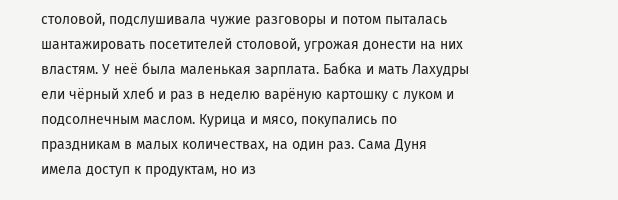столовой, подслушивала чужие разговоры и потом пыталась шантажировать посетителей столовой, угрожая донести на них властям. У неё была маленькая зарплата. Бабка и мать Лахудры ели чёрный хлеб и раз в неделю варёную картошку с луком и подсолнечным маслом. Курица и мясо, покупались по праздникам в малых количествах, на один раз. Сама Дуня имела доступ к продуктам, но из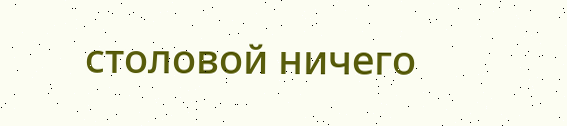столовой ничего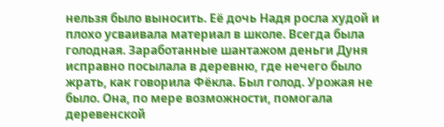нельзя было выносить. Её дочь Надя росла худой и плохо усваивала материал в школе. Всегда была голодная. Заработанные шантажом деньги Дуня исправно посылала в деревню, где нечего было жрать, как говорила Фёкла. Был голод. Урожая не было. Она, по мере возможности, помогала деревенской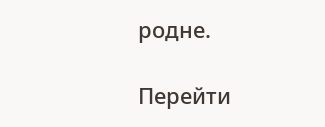родне.

Перейти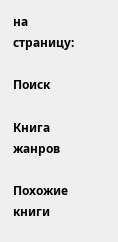на страницу:

Поиск

Книга жанров

Похожие книги